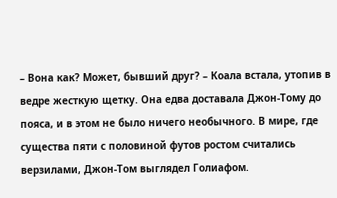– Вона как? Может, бывший друг? – Коала встала, утопив в ведре жесткую щетку. Она едва доставала Джон-Тому до пояса, и в этом не было ничего необычного. В мире, где существа пяти с половиной футов ростом считались верзилами, Джон-Том выглядел Голиафом.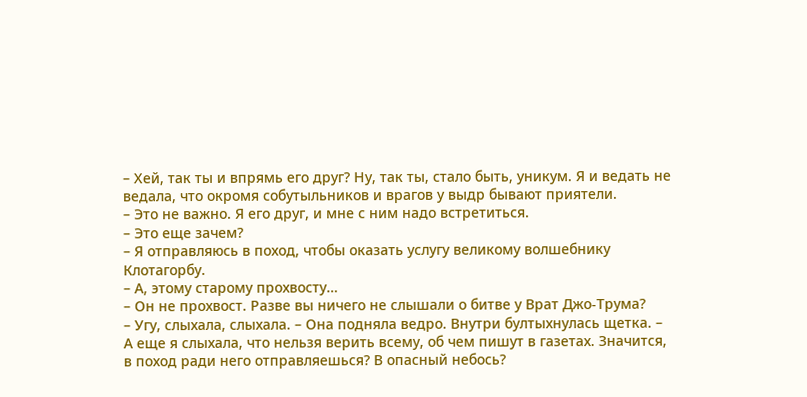– Хей, так ты и впрямь его друг? Ну, так ты, стало быть, уникум. Я и ведать не ведала, что окромя собутыльников и врагов у выдр бывают приятели.
– Это не важно. Я его друг, и мне с ним надо встретиться.
– Это еще зачем?
– Я отправляюсь в поход, чтобы оказать услугу великому волшебнику Клотагорбу.
– А, этому старому прохвосту…
– Он не прохвост. Разве вы ничего не слышали о битве у Врат Джо-Трума?
– Угу, слыхала, слыхала. – Она подняла ведро. Внутри бултыхнулась щетка. – А еще я слыхала, что нельзя верить всему, об чем пишут в газетах. Значится, в поход ради него отправляешься? В опасный небось?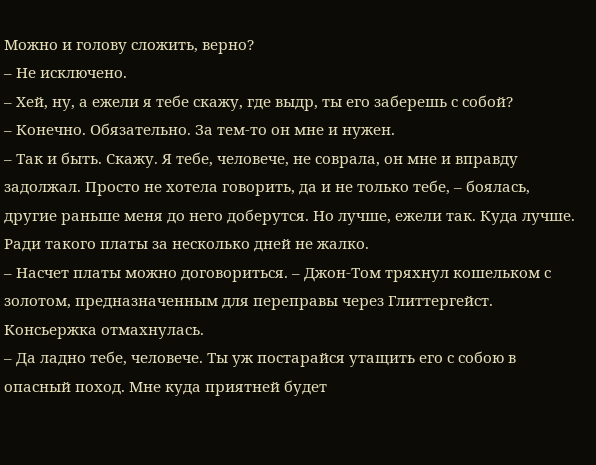Можно и голову сложить, верно?
– Не исключено.
– Хей, ну, а ежели я тебе скажу, где выдр, ты его заберешь с собой?
– Конечно. Обязательно. За тем-то он мне и нужен.
– Так и быть. Скажу. Я тебе, человече, не соврала, он мне и вправду задолжал. Просто не хотела говорить, да и не только тебе, – боялась, другие раньше меня до него доберутся. Но лучше, ежели так. Куда лучше. Ради такого платы за несколько дней не жалко.
– Насчет платы можно договориться. – Джон-Том тряхнул кошельком с золотом, предназначенным для переправы через Глиттергейст.
Консьержка отмахнулась.
– Да ладно тебе, человече. Ты уж постарайся утащить его с собою в опасный поход. Мне куда приятней будет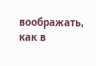воображать, как в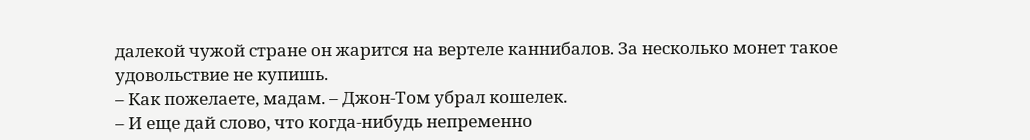далекой чужой стране он жарится на вертеле каннибалов. За несколько монет такое удовольствие не купишь.
– Как пожелаете, мадам. – Джон-Том убрал кошелек.
– И еще дай слово, что когда-нибудь непременно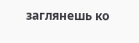заглянешь ко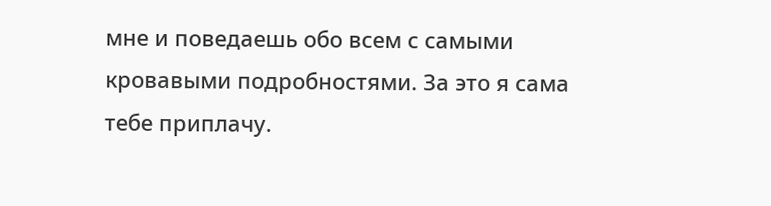мне и поведаешь обо всем с самыми кровавыми подробностями. За это я сама тебе приплачу.